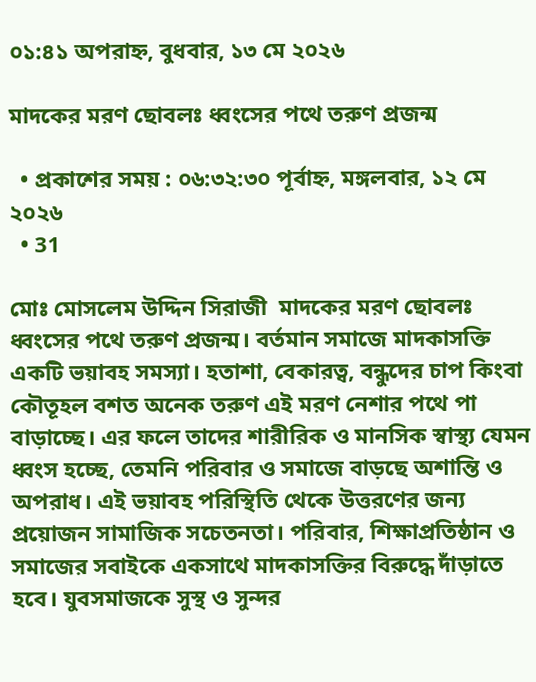০১:৪১ অপরাহ্ন, বুধবার, ১৩ মে ২০২৬

মাদকের মরণ ছোবলঃ ধ্বংসের পথে তরুণ প্রজন্ম

  • প্রকাশের সময় : ০৬:৩২:৩০ পূর্বাহ্ন, মঙ্গলবার, ১২ মে ২০২৬
  • 31

মোঃ মোসলেম উদ্দিন সিরাজী  মাদকের মরণ ছোবলঃ ধ্বংসের পথে তরুণ প্রজন্ম। বর্তমান সমাজে মাদকাসক্তি একটি ভয়াবহ সমস্যা। হতাশা, বেকারত্ব, বন্ধুদের চাপ কিংবা কৌতূহল বশত অনেক তরুণ এই মরণ নেশার পথে পা বাড়াচ্ছে। এর ফলে তাদের শারীরিক ও মানসিক স্বাস্থ্য যেমন ধ্বংস হচ্ছে, তেমনি পরিবার ও সমাজে বাড়ছে অশান্তি ও অপরাধ। এই ভয়াবহ পরিস্থিতি থেকে উত্তরণের জন্য প্রয়োজন সামাজিক সচেতনতা। পরিবার, শিক্ষাপ্রতিষ্ঠান ও সমাজের সবাইকে একসাথে মাদকাসক্তির বিরুদ্ধে দাঁড়াতে হবে। যুবসমাজকে সুস্থ ও সুন্দর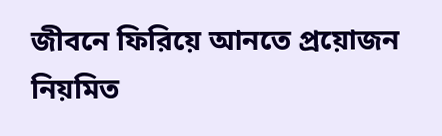জীবনে ফিরিয়ে আনতে প্রয়োজন নিয়মিত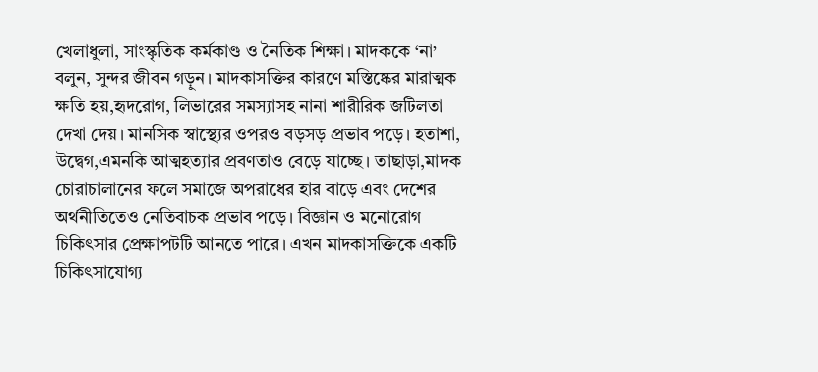খেলাধুলা, সাংস্কৃতিক কর্মকাণ্ড ও নৈতিক শিক্ষা। মাদককে ‘না’ বলুন, সুন্দর জীবন গড়ুন। মাদকাসক্তির কারণে মস্তিষ্কের মারাত্মক ক্ষতি হয়,হৃদরোগ, লিভারের সমস্যাসহ নানা শারীরিক জটিলতা দেখা দেয়। মানসিক স্বাস্থ্যের ওপরও বড়সড় প্রভাব পড়ে। হতাশা, উদ্বেগ,এমনকি আত্মহত্যার প্রবণতাও বেড়ে যাচ্ছে। তাছাড়া,মাদক চোরাচালানের ফলে সমাজে অপরাধের হার বাড়ে এবং দেশের অর্থনীতিতেও নেতিবাচক প্রভাব পড়ে। বিজ্ঞান ও মনোরোগ চিকিৎসার প্রেক্ষাপটটি আনতে পারে। এখন মাদকাসক্তিকে একটি চিকিৎসাযোগ্য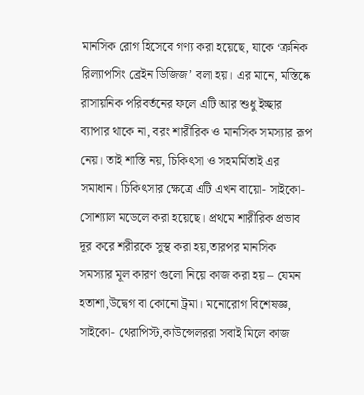মানসিক রোগ হিসেবে গণ্য করা হয়েছে, যাকে ‘ক্রনিক রিল্যাপসিং ব্রেইন ডিজিজ’ বলা হয়। এর মানে, মস্তিষ্কে রাসায়নিক পরিবর্তনের ফলে এটি আর শুধু ইচ্ছার ব্যাপার থাকে না, বরং শারীরিক ও মানসিক সমস্যার রূপ নেয়। তাই শাস্তি নয়, চিকিৎসা ও সহমর্মিতাই এর সমাধান। চিকিৎসার ক্ষেত্রে এটি এখন বায়ো- সাইকো- সোশ্যাল মডেলে করা হয়েছে। প্রথমে শারীরিক প্রভাব দূর করে শরীরকে সুস্থ করা হয়,তারপর মানসিক সমস্যার মূল কারণ গুলো নিয়ে কাজ করা হয় – যেমন হতাশা,উদ্বেগ বা কোনো ট্রমা। মনোরোগ বিশেষজ্ঞ, সাইকো- থেরাপিস্ট,কাউন্সেলররা সবাই মিলে কাজ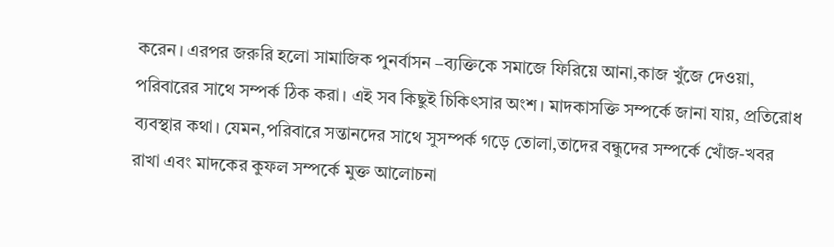করেন। এরপর জরুরি হলো সামাজিক পুনর্বাসন –ব্যক্তিকে সমাজে ফিরিয়ে আনা,কাজ খুঁজে দেওয়া, পরিবারের সাথে সম্পর্ক ঠিক করা। এই সব কিছুই চিকিৎসার অংশ। মাদকাসক্তি সম্পর্কে জানা যায়, প্রতিরোধ ব্যবস্থার কথা। যেমন,পরিবারে সন্তানদের সাথে সুসম্পর্ক গড়ে তোলা,তাদের বন্ধুদের সম্পর্কে খোঁজ-খবর রাখা এবং মাদকের কুফল সম্পর্কে মুক্ত আলোচনা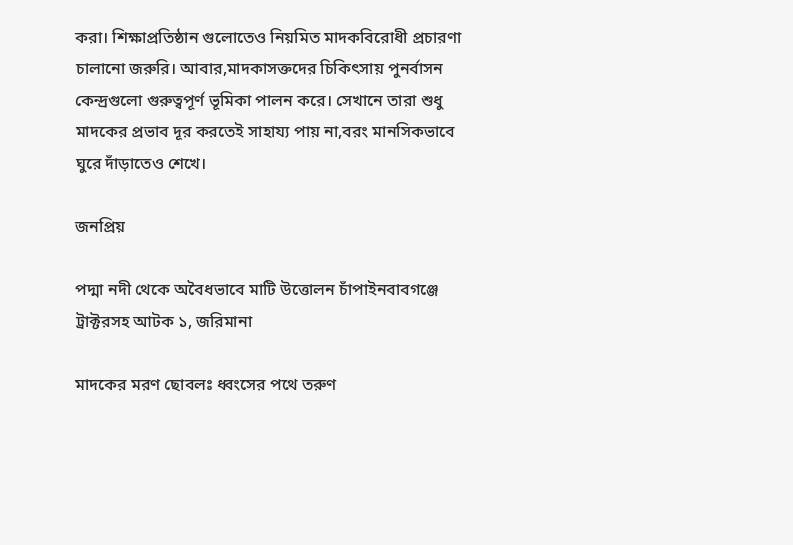করা। শিক্ষাপ্রতিষ্ঠান গুলোতেও নিয়মিত মাদকবিরোধী প্রচারণা চালানো জরুরি। আবার,মাদকাসক্তদের চিকিৎসায় পুনর্বাসন কেন্দ্রগুলো গুরুত্বপূর্ণ ভূমিকা পালন করে। সেখানে তারা শুধু মাদকের প্রভাব দূর করতেই সাহায্য পায় না,বরং মানসিকভাবে ঘুরে দাঁড়াতেও শেখে।

জনপ্রিয়

পদ্মা নদী থেকে অবৈধভাবে মাটি উত্তোলন চাঁপাইনবাবগঞ্জে ট্রাক্টরসহ আটক ১, জরিমানা

মাদকের মরণ ছোবলঃ ধ্বংসের পথে তরুণ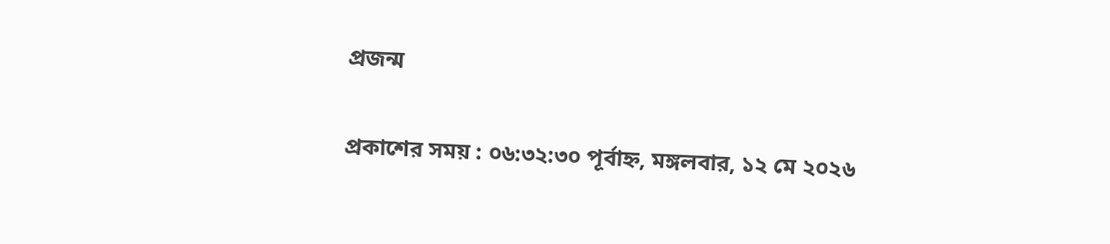প্রজন্ম

প্রকাশের সময় : ০৬:৩২:৩০ পূর্বাহ্ন, মঙ্গলবার, ১২ মে ২০২৬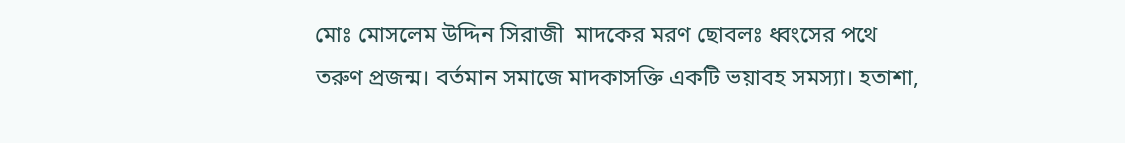মোঃ মোসলেম উদ্দিন সিরাজী  মাদকের মরণ ছোবলঃ ধ্বংসের পথে তরুণ প্রজন্ম। বর্তমান সমাজে মাদকাসক্তি একটি ভয়াবহ সমস্যা। হতাশা,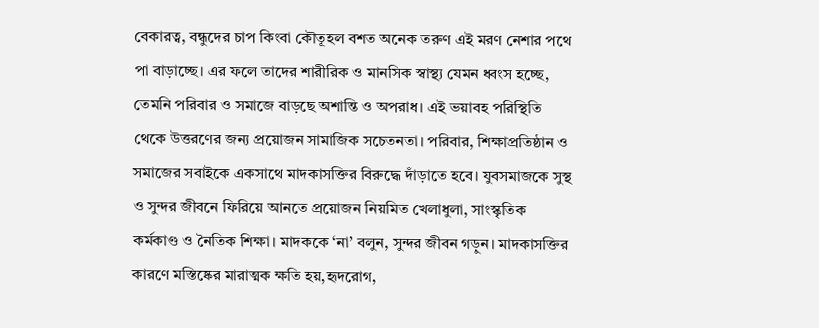বেকারত্ব, বন্ধুদের চাপ কিংবা কৌতূহল বশত অনেক তরুণ এই মরণ নেশার পথে পা বাড়াচ্ছে। এর ফলে তাদের শারীরিক ও মানসিক স্বাস্থ্য যেমন ধ্বংস হচ্ছে, তেমনি পরিবার ও সমাজে বাড়ছে অশান্তি ও অপরাধ। এই ভয়াবহ পরিস্থিতি থেকে উত্তরণের জন্য প্রয়োজন সামাজিক সচেতনতা। পরিবার, শিক্ষাপ্রতিষ্ঠান ও সমাজের সবাইকে একসাথে মাদকাসক্তির বিরুদ্ধে দাঁড়াতে হবে। যুবসমাজকে সুস্থ ও সুন্দর জীবনে ফিরিয়ে আনতে প্রয়োজন নিয়মিত খেলাধুলা, সাংস্কৃতিক কর্মকাণ্ড ও নৈতিক শিক্ষা। মাদককে ‘না’ বলুন, সুন্দর জীবন গড়ুন। মাদকাসক্তির কারণে মস্তিষ্কের মারাত্মক ক্ষতি হয়,হৃদরোগ,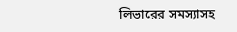লিভারের সমস্যাসহ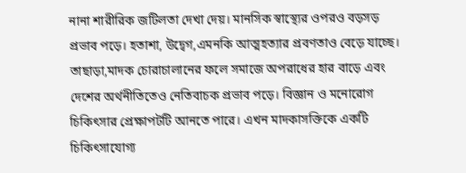নানা শারীরিক জটিলতা দেখা দেয়। মানসিক স্বাস্থ্যের ওপরও বড়সড় প্রভাব পড়ে। হতাশা, উদ্বেগ,এমনকি আত্মহত্যার প্রবণতাও বেড়ে যাচ্ছে। তাছাড়া,মাদক চোরাচালানের ফলে সমাজে অপরাধের হার বাড়ে এবং দেশের অর্থনীতিতেও নেতিবাচক প্রভাব পড়ে। বিজ্ঞান ও মনোরোগ চিকিৎসার প্রেক্ষাপটটি আনতে পারে। এখন মাদকাসক্তিকে একটি চিকিৎসাযোগ্য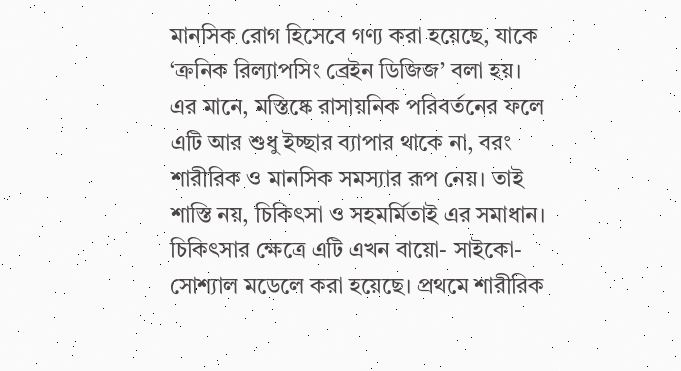মানসিক রোগ হিসেবে গণ্য করা হয়েছে, যাকে ‘ক্রনিক রিল্যাপসিং ব্রেইন ডিজিজ’ বলা হয়। এর মানে, মস্তিষ্কে রাসায়নিক পরিবর্তনের ফলে এটি আর শুধু ইচ্ছার ব্যাপার থাকে না, বরং শারীরিক ও মানসিক সমস্যার রূপ নেয়। তাই শাস্তি নয়, চিকিৎসা ও সহমর্মিতাই এর সমাধান। চিকিৎসার ক্ষেত্রে এটি এখন বায়ো- সাইকো- সোশ্যাল মডেলে করা হয়েছে। প্রথমে শারীরিক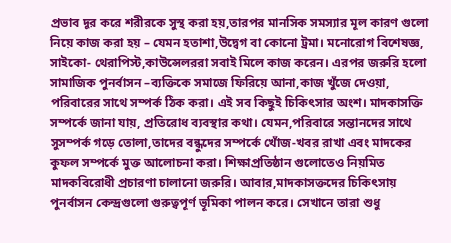প্রভাব দূর করে শরীরকে সুস্থ করা হয়,তারপর মানসিক সমস্যার মূল কারণ গুলো নিয়ে কাজ করা হয় – যেমন হতাশা,উদ্বেগ বা কোনো ট্রমা। মনোরোগ বিশেষজ্ঞ, সাইকো- থেরাপিস্ট,কাউন্সেলররা সবাই মিলে কাজ করেন। এরপর জরুরি হলো সামাজিক পুনর্বাসন –ব্যক্তিকে সমাজে ফিরিয়ে আনা,কাজ খুঁজে দেওয়া, পরিবারের সাথে সম্পর্ক ঠিক করা। এই সব কিছুই চিকিৎসার অংশ। মাদকাসক্তি সম্পর্কে জানা যায়, প্রতিরোধ ব্যবস্থার কথা। যেমন,পরিবারে সন্তানদের সাথে সুসম্পর্ক গড়ে তোলা,তাদের বন্ধুদের সম্পর্কে খোঁজ-খবর রাখা এবং মাদকের কুফল সম্পর্কে মুক্ত আলোচনা করা। শিক্ষাপ্রতিষ্ঠান গুলোতেও নিয়মিত মাদকবিরোধী প্রচারণা চালানো জরুরি। আবার,মাদকাসক্তদের চিকিৎসায় পুনর্বাসন কেন্দ্রগুলো গুরুত্বপূর্ণ ভূমিকা পালন করে। সেখানে তারা শুধু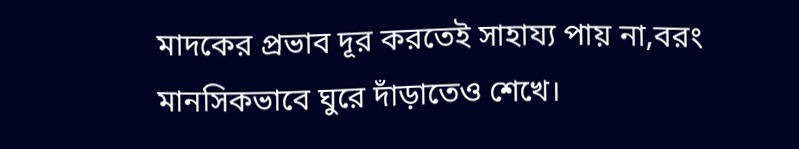মাদকের প্রভাব দূর করতেই সাহায্য পায় না,বরং মানসিকভাবে ঘুরে দাঁড়াতেও শেখে।